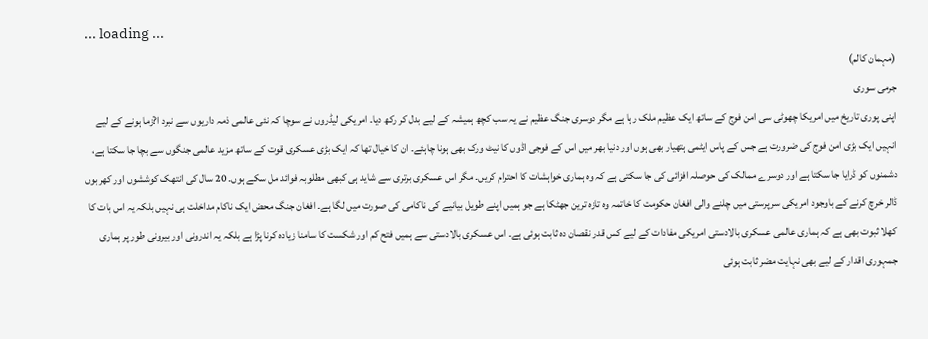... loading ...
(مہمان کالم)
جرمی سوری
اپنی پوری تاریخ میں امریکا چھوٹی سی امن فوج کے ساتھ ایک عظیم ملک رہا ہے مگر دوسری جنگ عظیم نے یہ سب کچھ ہمیشہ کے لیے بدل کر رکھ دیا۔ امریکی لیڈروں نے سوچا کہ نئی عالمی ذمہ داریوں سے نبرد ا?زما ہونے کے لیے انہیں ایک بڑی امن فوج کی ضرورت ہے جس کے پاس ایٹمی ہتھیار بھی ہوں اور دنیا بھر میں اس کے فوجی اڈوں کا نیٹ ورک بھی ہونا چاہئے۔ ان کا خیال تھا کہ ایک بڑی عسکری قوت کے ساتھ مزید عالمی جنگوں سے بچا جا سکتا ہے، دشمنوں کو ڈرایا جا سکتا ہے اور دوسرے ممالک کی حوصلہ افزائی کی جا سکتی ہے کہ وہ ہماری خواہشات کا احترام کریں۔ مگر اس عسکری برتری سے شاید ہی کبھی مطلوبہ فوائد مل سکے ہوں۔ 20 سال کی انتھک کوششوں اور کھربوں ڈالر خرچ کرنے کے باوجود امریکی سرپرستی میں چلنے والی افغان حکومت کا خاتمہ وہ تازہ ترین جھٹکا ہے جو ہمیں اپنے طویل بیانیے کی ناکامی کی صورت میں لگا ہے۔ افغان جنگ محض ایک ناکام مداخلت ہی نہیں بلکہ یہ اس بات کا کھلا ثبوت بھی ہے کہ ہماری عالمی عسکری بالادستی امریکی مفادات کے لیے کس قدر نقصان دہ ثابت ہوئی ہے۔ اس عسکری بالادستی سے ہمیں فتح کم اور شکست کا سامنا زیادہ کرنا پڑا ہے بلکہ یہ اندرونی اور بیرونی طور پر ہماری جمہوری اقدار کے لیے بھی نہایت مضر ثابت ہوئی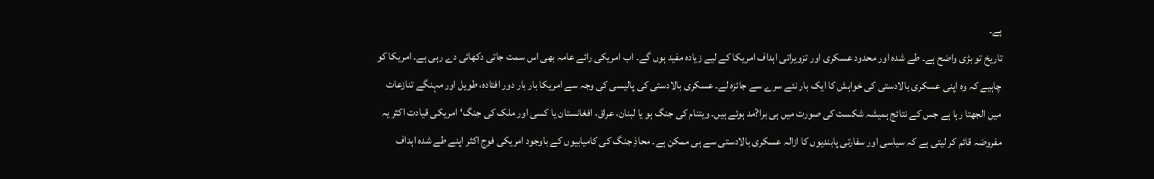ہے۔
تاریخ تو بڑی واضح ہے۔ طے شدہ اور محدود عسکری اور تزویراتی اہداف امریکا کے لیے زیادہ مفید ہوں گے۔ اب امریکی رائے عامہ بھی اس سمت جاتی دکھائی دے رہی ہے۔ امریکا کو چاہیے کہ وہ اپنی عسکری بالادستی کی خواہش کا ایک بار نئے سرے سے جائزہ لے۔ عسکری بالادستی کی پالیسی کی وجہ سے امریکا بار بار دور افتادہ، طویل اور مہنگے تنازعات میں الجھتا رہا ہے جس کے نتائج ہمیشہ شکست کی صورت میں ہی برا?مد ہوئے ہیں۔ ویتنام کی جنگ ہو یا لبنان، عراق، افغانستان یا کسی اور ملک کی جنگ‘ امریکی قیادت اکثر یہ مفروضہ قائم کر لیتی ہے کہ سیاسی اور سفارتی پابندیوں کا ازالہ عسکری بالادستی سے ہی ممکن ہے۔ محاذِ جنگ کی کامیابیوں کے باوجود امریکی فوج اکثر اپنے طے شدہ اہداف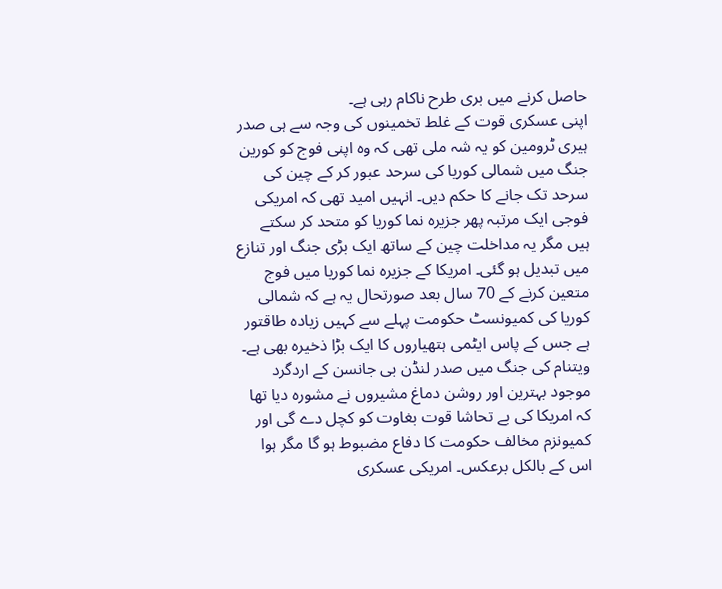حاصل کرنے میں بری طرح ناکام رہی ہے۔
اپنی عسکری قوت کے غلط تخمینوں کی وجہ سے ہی صدر ہیری ٹرومین کو یہ شہ ملی تھی کہ وہ اپنی فوج کو کورین جنگ میں شمالی کوریا کی سرحد عبور کر کے چین کی سرحد تک جانے کا حکم دیں۔ انہیں امید تھی کہ امریکی فوجی ایک مرتبہ پھر جزیرہ نما کوریا کو متحد کر سکتے ہیں مگر یہ مداخلت چین کے ساتھ ایک بڑی جنگ اور تنازع میں تبدیل ہو گئی۔ امریکا کے جزیرہ نما کوریا میں فوج متعین کرنے کے 70 سال بعد صورتحال یہ ہے کہ شمالی کوریا کی کمیونسٹ حکومت پہلے سے کہیں زیادہ طاقتور ہے جس کے پاس ایٹمی ہتھیاروں کا ایک بڑا ذخیرہ بھی ہے۔ ویتنام کی جنگ میں صدر لنڈن بی جانسن کے اردگرد موجود بہترین اور روشن دماغ مشیروں نے مشورہ دیا تھا کہ امریکا کی بے تحاشا قوت بغاوت کو کچل دے گی اور کمیونزم مخالف حکومت کا دفاع مضبوط ہو گا مگر ہوا اس کے بالکل برعکس۔ امریکی عسکری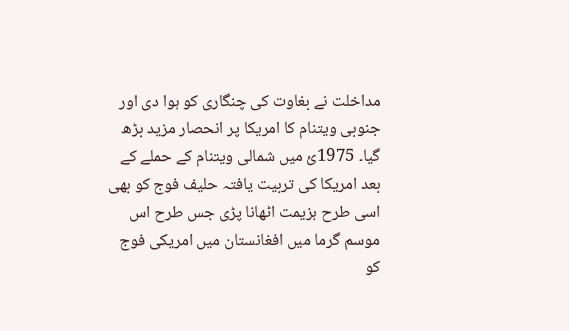مداخلت نے بغاوت کی چنگاری کو ہوا دی اور جنوبی ویتنام کا امریکا پر انحصار مزید بڑھ گیا۔ 1975ئ میں شمالی ویتنام کے حملے کے بعد امریکا کی تربیت یافتہ حلیف فوج کو بھی اسی طرح ہزیمت اٹھانا پڑی جس طرح اس موسم گرما میں افغانستان میں امریکی فوج کو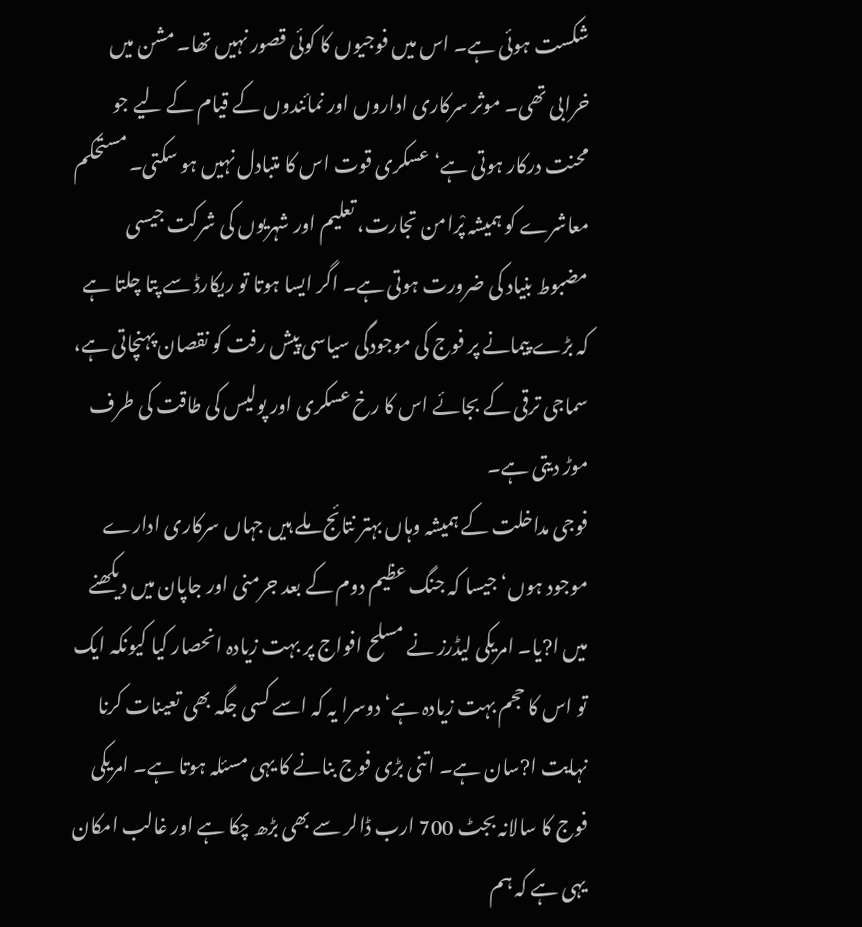شکست ہوئی ہے۔ اس میں فوجیوں کا کوئی قصور نہیں تھا۔ مشن میں خرابی تھی۔ موثر سرکاری اداروں اور نمائندوں کے قیام کے لیے جو محنت درکار ہوتی ہے‘ عسکری قوت اس کا متبادل نہیں ہو سکتی۔ مستحکم معاشرے کو ہمیشہ پْرامن تجارت، تعلیم اور شہریوں کی شرکت جیسی مضبوط بنیاد کی ضرورت ہوتی ہے۔ اگر ایسا ہوتا تو ریکارڈ سے پتا چلتا ہے کہ بڑے پیمانے پر فوج کی موجودگی سیاسی پیش رفت کو نقصان پہنچاتی ہے، سماجی ترقی کے بجائے اس کا رخ عسکری اور پولیس کی طاقت کی طرف موڑ دیتی ہے۔
فوجی مداخلت کے ہمیشہ وہاں بہتر نتائج ملے ہیں جہاں سرکاری ادارے موجود ہوں‘ جیسا کہ جنگ عظیم دوم کے بعد جرمنی اور جاپان میں دیکھنے میں ا?یا۔ امریکی لیڈرز نے مسلح افواج پر بہت زیادہ انحصار کیا کیونکہ ایک تو اس کا حجم بہت زیادہ ہے‘ دوسرا یہ کہ اسے کسی جگہ بھی تعینات کرنا نہایت ا?سان ہے۔ اتنی بڑی فوج بنانے کا یہی مسئلہ ہوتا ہے۔ امریکی فوج کا سالانہ بجٹ 700 ارب ڈالر سے بھی بڑھ چکا ہے اور غالب امکان یہی ہے کہ ہم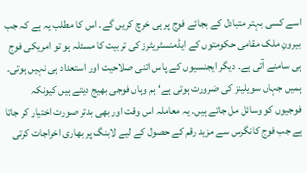اسے کسی بہتر متبادل کے بجائے فوج پر ہی خرچ کریں گے۔ اس کا مطلب یہ ہے کہ جب بیرونِ ملک مقامی حکومتوں کے ایڈمنسٹریٹرز کی تربیت کا مسئلہ ہو تو امریکی فوج ہی سامنے آتی ہے۔ دیگر ایجنسیوں کے پاس اتنی صلاحیت اور استعداد ہی نہیں ہوتی۔ ہمیں جہاں سویلینز کی ضرورت ہوتی ہے‘ ہم وہاں فوجی بھیج دیتے ہیں کیونکہ فوجیوں کو وسائل مل جاتے ہیں۔ یہ معاملہ اس وقت اور بھی بدتر صورت اختیار کر جاتا ہے جب فوج کانگرس سے مزید رقم کے حصول کے لیے لابنگ پر بھاری اخراجات کرتی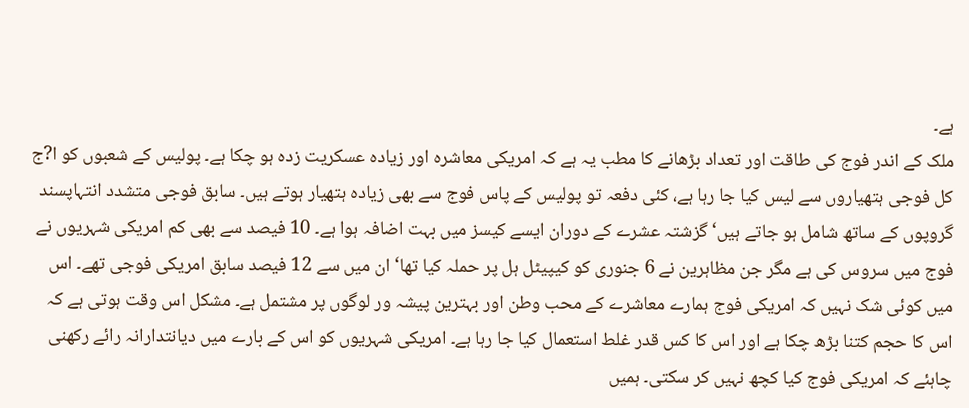ہے۔
ملک کے اندر فوج کی طاقت اور تعداد بڑھانے کا مطب یہ ہے کہ امریکی معاشرہ اور زیادہ عسکریت زدہ ہو چکا ہے۔ پولیس کے شعبوں کو ا?ج کل فوجی ہتھیاروں سے لیس کیا جا رہا ہے، کئی دفعہ تو پولیس کے پاس فوج سے بھی زیادہ ہتھیار ہوتے ہیں۔ سابق فوجی متشدد انتہاپسند گروپوں کے ساتھ شامل ہو جاتے ہیں‘ گزشتہ عشرے کے دوران ایسے کیسز میں بہت اضافہ ہوا ہے۔ 10 فیصد سے بھی کم امریکی شہریوں نے فوج میں سروس کی ہے مگر جن مظاہرین نے 6 جنوری کو کیپیٹل ہل پر حملہ کیا تھا‘ ان میں سے 12 فیصد سابق امریکی فوجی تھے۔ اس میں کوئی شک نہیں کہ امریکی فوج ہمارے معاشرے کے محب وطن اور بہترین پیشہ ور لوگوں پر مشتمل ہے۔ مشکل اس وقت ہوتی ہے کہ اس کا حجم کتنا بڑھ چکا ہے اور اس کا کس قدر غلط استعمال کیا جا رہا ہے۔ امریکی شہریوں کو اس کے بارے میں دیانتدارانہ رائے رکھنی چاہئے کہ امریکی فوج کیا کچھ نہیں کر سکتی۔ ہمیں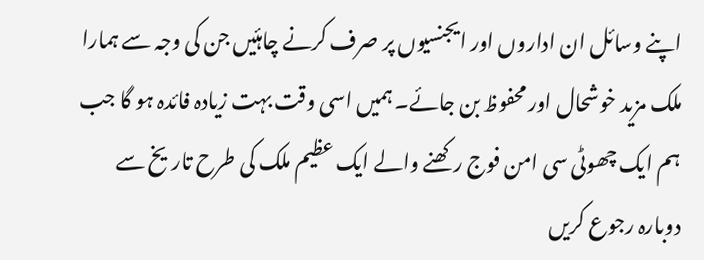اپنے وسائل ان اداروں اور ایجنسیوں پر صرف کرنے چاہئیں جن کی وجہ سے ہمارا ملک مزید خوشحال اور محفوظ بن جائے۔ ہمیں اسی وقت بہت زیادہ فائدہ ہو گا جب ہم ایک چھوٹی سی امن فوج رکھنے والے ایک عظیم ملک کی طرح تاریخ سے دوبارہ رجوع کریں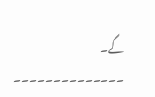گے۔
۔۔۔۔۔۔۔۔۔۔۔۔۔۔